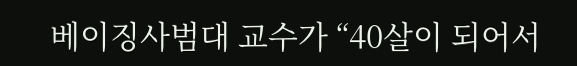베이징사범대 교수가 “40살이 되어서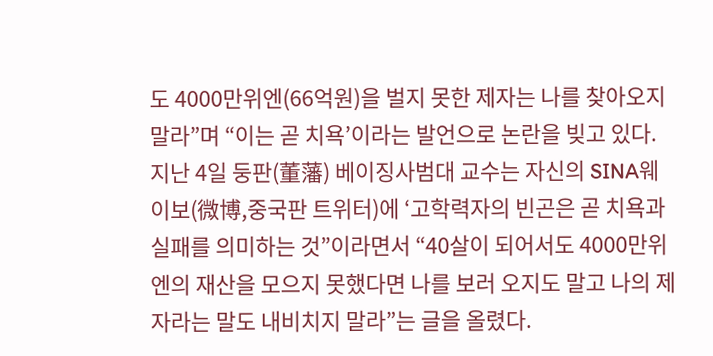도 4000만위엔(66억원)을 벌지 못한 제자는 나를 찾아오지 말라”며 “이는 곧 치욕’이라는 발언으로 논란을 빚고 있다. 지난 4일 둥판(董藩) 베이징사범대 교수는 자신의 SINA웨이보(微博,중국판 트위터)에 ‘고학력자의 빈곤은 곧 치욕과 실패를 의미하는 것”이라면서 “40살이 되어서도 4000만위엔의 재산을 모으지 못했다면 나를 보러 오지도 말고 나의 제자라는 말도 내비치지 말라”는 글을 올렸다.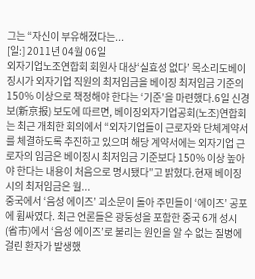그는 “자신이 부유해졌다는...
[일:] 2011년 04월 06일
외자기업노조연합회 회원사 대상‘실효성 없다’ 목소리도베이징시가 외자기업 직원의 최저임금을 베이징 최저임금 기준의 150% 이상으로 책정해야 한다는 ‘기준’을 마련했다.6일 신경보(新京报) 보도에 따르면, 베이징외자기업공회(노조)연합회는 최근 개최한 회의에서 “외자기업들이 근로자와 단체계약서를 체결하도록 추진하고 있으며 해당 계약서에는 외자기업 근로자의 임금은 베이징시 최저임금 기준보다 150% 이상 높아야 한다는 내용이 처음으로 명시됐다”고 밝혔다.현재 베이징시의 최저임금은 월...
중국에서 ‘음성 에이즈’ 괴소문이 돌아 주민들이 ‘에이즈’ 공포에 휩싸였다. 최근 언론들은 광둥성을 포함한 중국 6개 성시(省市)에서 ‘음성 에이즈’로 불리는 원인을 알 수 없는 질병에 걸린 환자가 발생했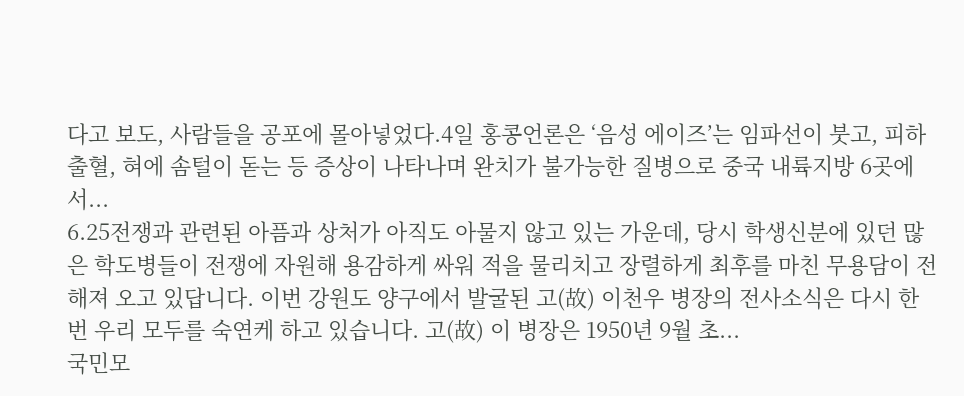다고 보도, 사람들을 공포에 몰아넣었다.4일 홍콩언론은 ‘음성 에이즈’는 임파선이 붓고, 피하출혈, 혀에 솜털이 돋는 등 증상이 나타나며 완치가 불가능한 질병으로 중국 내륙지방 6곳에서...
6.25전쟁과 관련된 아픔과 상처가 아직도 아물지 않고 있는 가운데, 당시 학생신분에 있던 많은 학도병들이 전쟁에 자원해 용감하게 싸워 적을 물리치고 장렬하게 최후를 마친 무용담이 전해져 오고 있답니다. 이번 강원도 양구에서 발굴된 고(故) 이천우 병장의 전사소식은 다시 한 번 우리 모두를 숙연케 하고 있습니다. 고(故) 이 병장은 1950년 9월 초...
국민모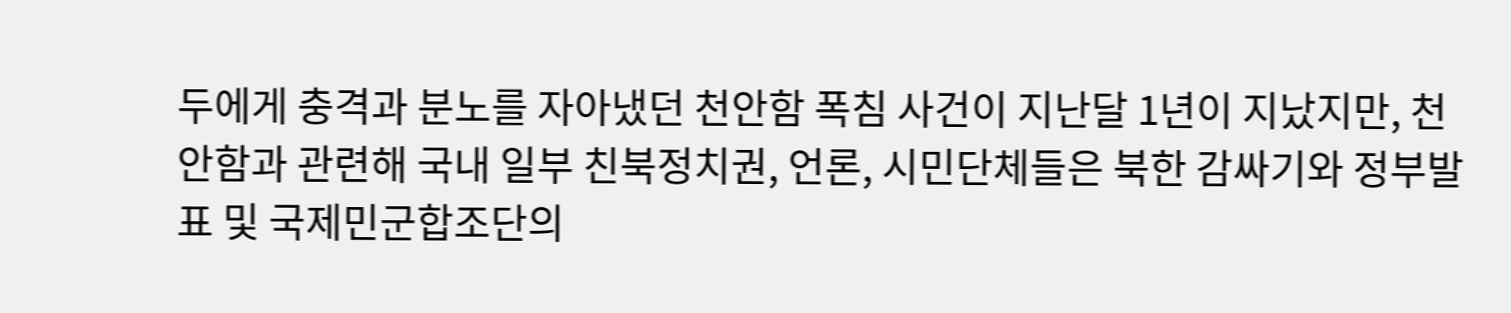두에게 충격과 분노를 자아냈던 천안함 폭침 사건이 지난달 1년이 지났지만, 천안함과 관련해 국내 일부 친북정치권, 언론, 시민단체들은 북한 감싸기와 정부발표 및 국제민군합조단의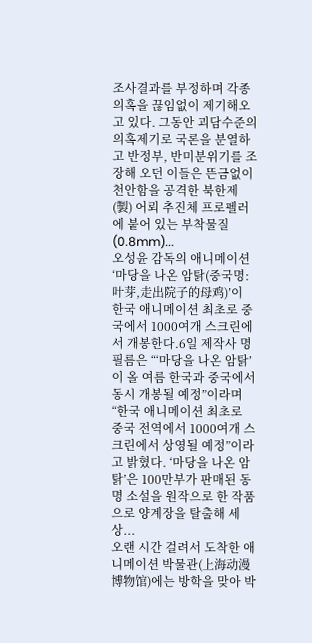조사결과를 부정하며 각종 의혹을 끊임없이 제기해오고 있다. 그동안 괴담수준의 의혹제기로 국론을 분열하고 반정부, 반미분위기를 조장해 오던 이들은 뜬금없이 천안함을 공격한 북한제(製) 어뢰 추진체 프로펠러에 붙어 있는 부착물질(0.8mm)...
오성윤 감독의 애니메이션 ‘마당을 나온 암탉(중국명: 叶芽,走出院子的母鸡)’이 한국 애니메이션 최초로 중국에서 1000여개 스크린에서 개봉한다.6일 제작사 명필름은 “‘마당을 나온 암탉’이 올 여름 한국과 중국에서 동시 개봉될 예정”이라며 “한국 애니메이션 최초로 중국 전역에서 1000여개 스크린에서 상영될 예정”이라고 밝혔다. ‘마당을 나온 암탉’은 100만부가 판매된 동명 소설을 원작으로 한 작품으로 양계장을 탈출해 세상...
오랜 시간 걸려서 도착한 애니메이션 박물관(上海动漫博物馆)에는 방학을 맞아 박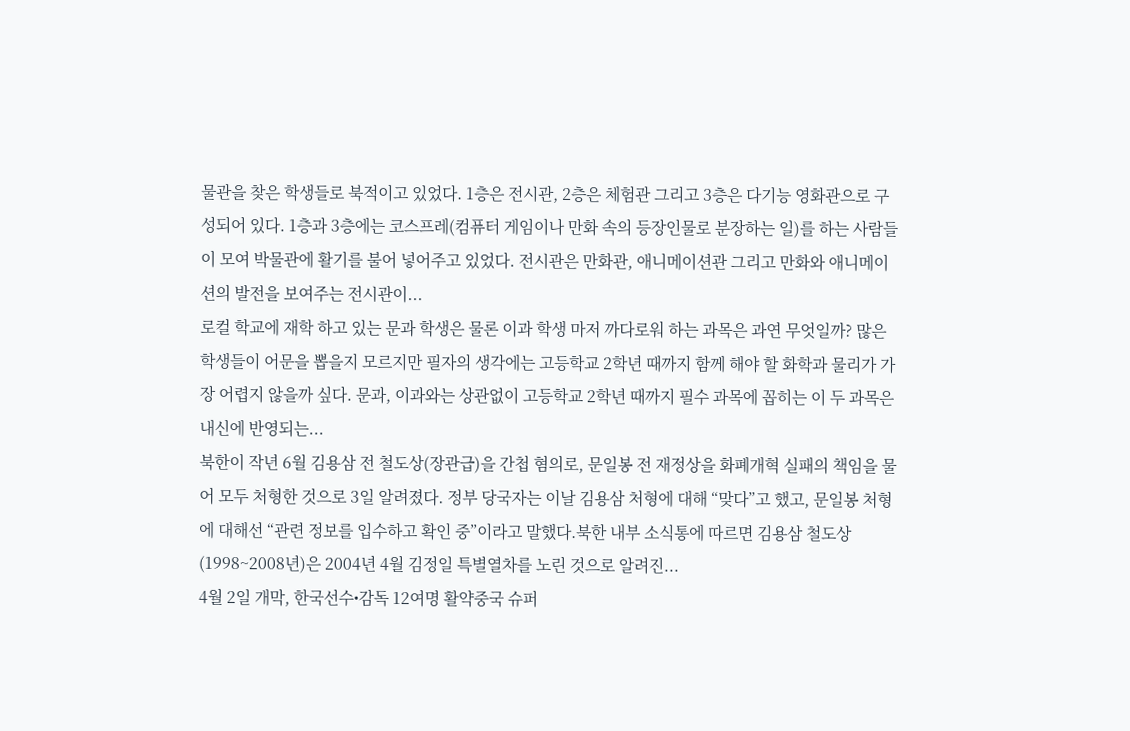물관을 찾은 학생들로 북적이고 있었다. 1층은 전시관, 2층은 체험관 그리고 3층은 다기능 영화관으로 구성되어 있다. 1층과 3층에는 코스프레(컴퓨터 게임이나 만화 속의 등장인물로 분장하는 일)를 하는 사람들이 모여 박물관에 활기를 불어 넣어주고 있었다. 전시관은 만화관, 애니메이션관 그리고 만화와 애니메이션의 발전을 보여주는 전시관이...
로컬 학교에 재학 하고 있는 문과 학생은 물론 이과 학생 마저 까다로워 하는 과목은 과연 무엇일까? 많은 학생들이 어문을 뽑을지 모르지만 필자의 생각에는 고등학교 2학년 때까지 함께 해야 할 화학과 물리가 가장 어렵지 않을까 싶다. 문과, 이과와는 상관없이 고등학교 2학년 때까지 필수 과목에 꼽히는 이 두 과목은 내신에 반영되는...
북한이 작년 6월 김용삼 전 철도상(장관급)을 간첩 혐의로, 문일봉 전 재정상을 화폐개혁 실패의 책임을 물어 모두 처형한 것으로 3일 알려졌다. 정부 당국자는 이날 김용삼 처형에 대해 “맞다”고 했고, 문일봉 처형에 대해선 “관련 정보를 입수하고 확인 중”이라고 말했다.북한 내부 소식통에 따르면 김용삼 철도상(1998~2008년)은 2004년 4월 김정일 특별열차를 노린 것으로 알려진...
4월 2일 개막, 한국선수•감독 12여명 활약중국 슈퍼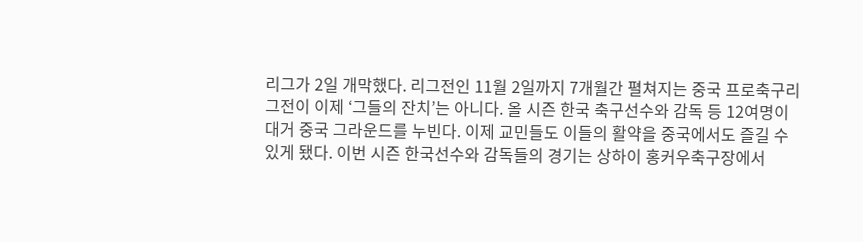리그가 2일 개막했다. 리그전인 11월 2일까지 7개월간 펼쳐지는 중국 프로축구리그전이 이제 ‘그들의 잔치’는 아니다. 올 시즌 한국 축구선수와 감독 등 12여명이 대거 중국 그라운드를 누빈다. 이제 교민들도 이들의 활약을 중국에서도 즐길 수 있게 됐다. 이번 시즌 한국선수와 감독들의 경기는 상하이 홍커우축구장에서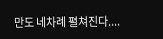만도 네차례 펼쳐진다....